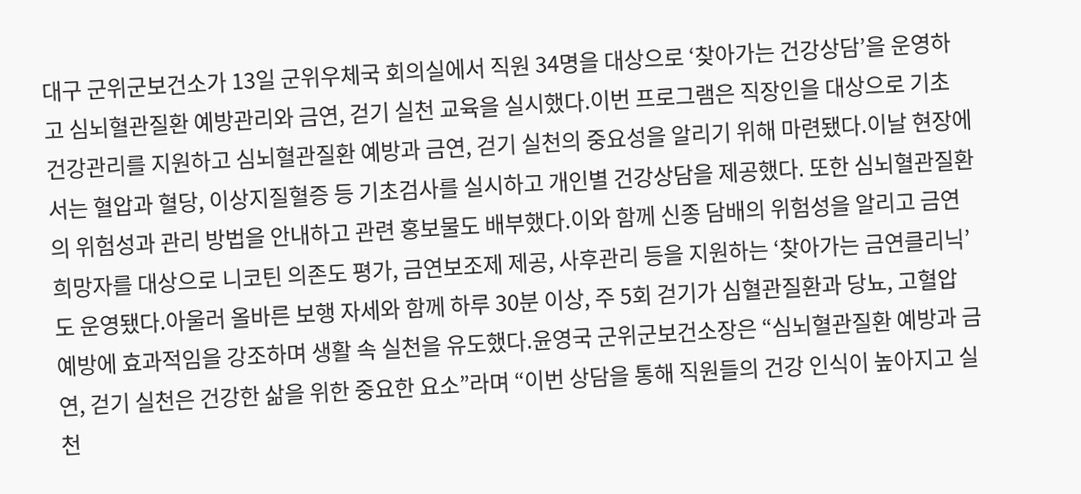대구 군위군보건소가 13일 군위우체국 회의실에서 직원 34명을 대상으로 ‘찾아가는 건강상담’을 운영하고 심뇌혈관질환 예방관리와 금연, 걷기 실천 교육을 실시했다.이번 프로그램은 직장인을 대상으로 기초 건강관리를 지원하고 심뇌혈관질환 예방과 금연, 걷기 실천의 중요성을 알리기 위해 마련됐다.이날 현장에서는 혈압과 혈당, 이상지질혈증 등 기초검사를 실시하고 개인별 건강상담을 제공했다. 또한 심뇌혈관질환의 위험성과 관리 방법을 안내하고 관련 홍보물도 배부했다.이와 함께 신종 담배의 위험성을 알리고 금연 희망자를 대상으로 니코틴 의존도 평가, 금연보조제 제공, 사후관리 등을 지원하는 ‘찾아가는 금연클리닉’도 운영됐다.아울러 올바른 보행 자세와 함께 하루 30분 이상, 주 5회 걷기가 심혈관질환과 당뇨, 고혈압 예방에 효과적임을 강조하며 생활 속 실천을 유도했다.윤영국 군위군보건소장은 “심뇌혈관질환 예방과 금연, 걷기 실천은 건강한 삶을 위한 중요한 요소”라며 “이번 상담을 통해 직원들의 건강 인식이 높아지고 실천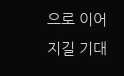으로 이어지길 기대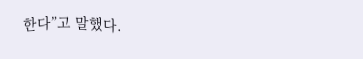한다”고 말했다.